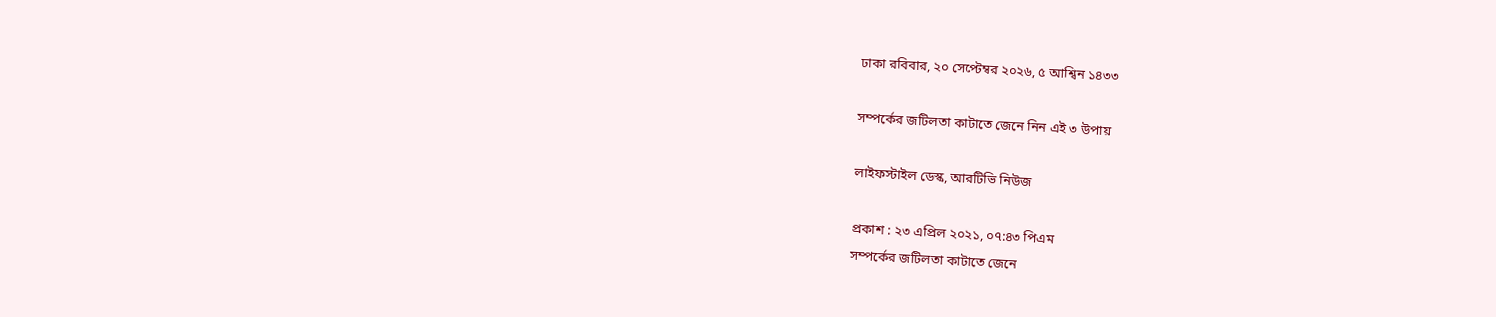ঢাকা রবিবার, ২০ সেপ্টেম্বর ২০২৬, ৫ আশ্বিন ১৪৩৩

সম্পর্কের জটিলতা কাটাতে জেনে নিন এই ৩ উপায়

লাইফস্টাইল ডেস্ক, আরটিভি নিউজ

প্রকাশ : ২৩ এপ্রিল ২০২১, ০৭:৪৩ পিএম
সম্পর্কের জটিলতা কাটাতে জেনে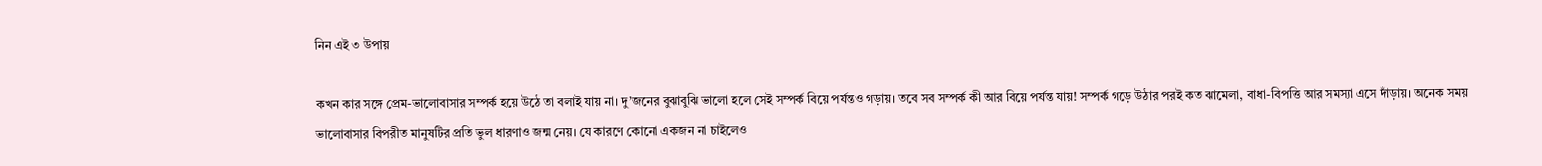নিন এই ৩ উপায়

কখন কার সঙ্গে প্রেম-ভালোবাসার সম্পর্ক হয়ে উঠে তা বলাই যায় না। দু’জনের বুঝাবুঝি ভালো হলে সেই সম্পর্ক বিয়ে পর্যন্তও গড়ায়। তবে সব সম্পর্ক কী আর বিয়ে পর্যন্ত যায়! সম্পর্ক গড়ে উঠার পরই কত ঝামেলা, বাধা-বিপত্তি আর সমস্যা এসে দাঁড়ায়। অনেক সময় ভালোবাসার বিপরীত মানুষটির প্রতি ভুল ধারণাও জন্ম নেয়। যে কারণে কোনো একজন না চাইলেও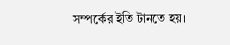সম্পর্কের ইতি টানতে হয়।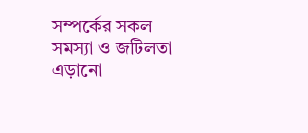সম্পর্কের সকল সমস্যা ও জটিলতা এড়ানো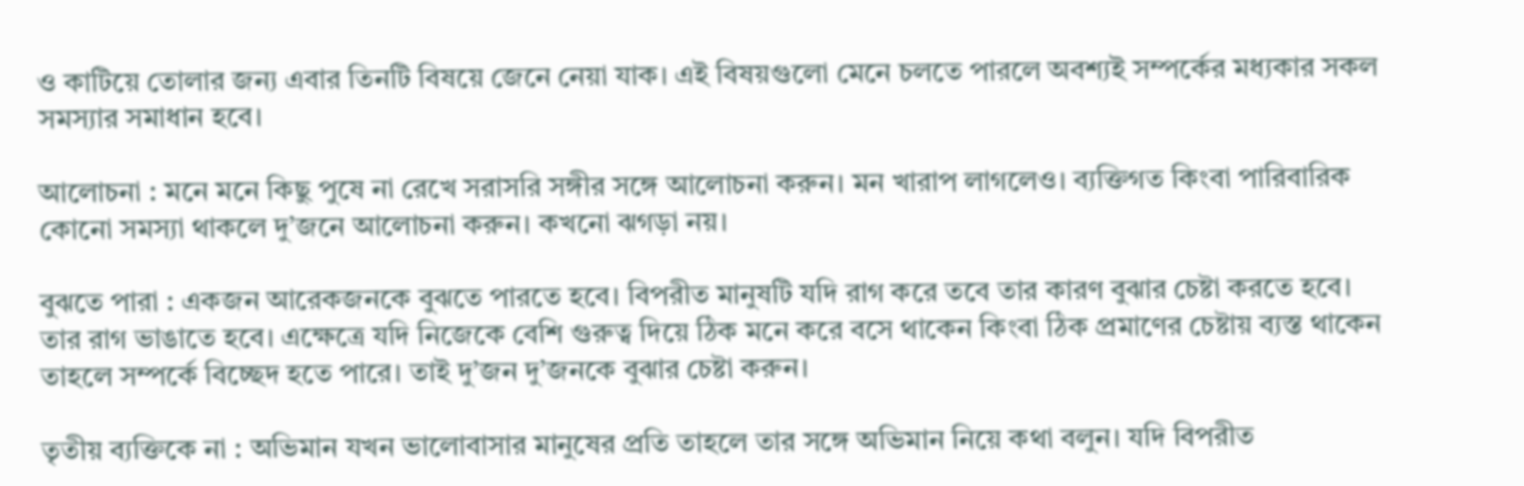ও কাটিয়ে তোলার জন্য এবার তিনটি বিষয়ে জেনে নেয়া যাক। এই বিষয়গুলো মেনে চলতে পারলে অবশ্যই সম্পর্কের মধ্যকার সকল সমস্যার সমাধান হবে।

আলোচনা : মনে মনে কিছু পুষে না রেখে সরাসরি সঙ্গীর সঙ্গে আলোচনা করুন। মন খারাপ লাগলেও। ব্যক্তিগত কিংবা পারিবারিক কোনো সমস্যা থাকলে দু’জনে আলোচনা করুন। কখনো ঝগড়া নয়।

বুঝতে পারা : একজন আরেকজনকে বুঝতে পারতে হবে। বিপরীত মানুষটি যদি রাগ করে তবে তার কারণ বুঝার চেষ্টা করতে হবে। তার রাগ ভাঙাতে হবে। এক্ষেত্রে যদি নিজেকে বেশি গুরুত্ব দিয়ে ঠিক মনে করে বসে থাকেন কিংবা ঠিক প্রমাণের চেষ্টায় ব্যস্ত থাকেন তাহলে সম্পর্কে বিচ্ছেদ হতে পারে। তাই দু’জন দু’জনকে বুঝার চেষ্টা করুন।

তৃতীয় ব্যক্তিকে না : অভিমান যখন ভালোবাসার মানুষের প্রতি তাহলে তার সঙ্গে অভিমান নিয়ে কথা বলুন। যদি বিপরীত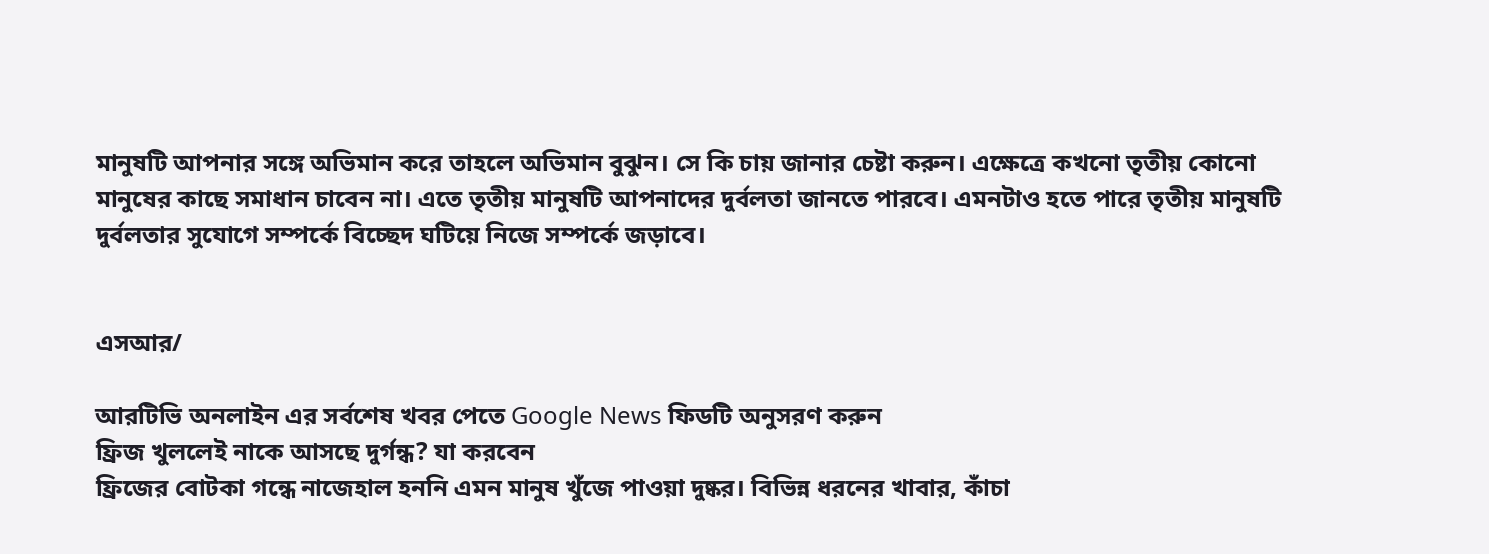মানুষটি আপনার সঙ্গে অভিমান করে তাহলে অভিমান বুঝুন। সে কি চায় জানার চেষ্টা করুন। এক্ষেত্রে কখনো তৃতীয় কোনো মানুষের কাছে সমাধান চাবেন না। এতে তৃতীয় মানুষটি আপনাদের দুর্বলতা জানতে পারবে। এমনটাও হতে পারে তৃতীয় মানুষটি দুর্বলতার সুযোগে সম্পর্কে বিচ্ছেদ ঘটিয়ে নিজে সম্পর্কে জড়াবে।


এসআর/

আরটিভি অনলাইন এর সর্বশেষ খবর পেতে Google News ফিডটি অনুসরণ করুন
ফ্রিজ খুললেই নাকে আসছে দুর্গন্ধ? যা করবেন
ফ্রিজের বোটকা গন্ধে নাজেহাল হননি এমন মানুষ খুঁজে পাওয়া দুষ্কর। বিভিন্ন ধরনের খাবার, কাঁচা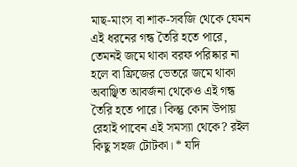মাছ-মাংস বা শাক-সবজি থেকে যেমন এই ধরনের গন্ধ তৈরি হতে পারে, তেমনই জমে থাকা বরফ পরিষ্কার না হলে বা ফ্রিজের ভেতরে জমে থাকা অবাঞ্ছিত আবর্জনা থেকেও এই গন্ধ তৈরি হতে পারে। কিন্তু কোন উপায় রেহাই পাবেন এই সমস্যা থেকে? রইল কিছু সহজ টোটকা। * যদি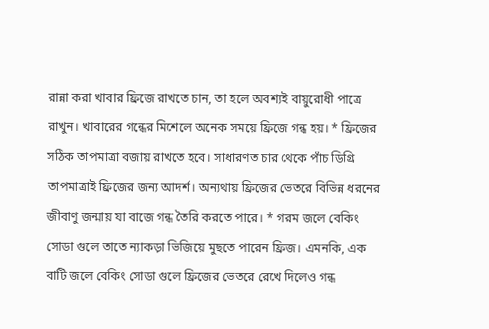রান্না করা খাবার ফ্রিজে রাখতে চান, তা হলে অবশ্যই বায়ুরোধী পাত্রে রাখুন। খাবারের গন্ধের মিশেলে অনেক সময়ে ফ্রিজে গন্ধ হয়। * ফ্রিজের সঠিক তাপমাত্রা বজায় রাখতে হবে। সাধারণত চার থেকে পাঁচ ডিগ্রি তাপমাত্রাই ফ্রিজের জন্য আদর্শ। অন্যথায় ফ্রিজের ভেতরে বিভিন্ন ধরনের জীবাণু জন্মায় যা বাজে গন্ধ তৈরি করতে পারে। * গরম জলে বেকিং সোডা গুলে তাতে ন্যাকড়া ভিজিয়ে মুছতে পারেন ফ্রিজ। এমনকি, এক বাটি জলে বেকিং সোডা গুলে ফ্রিজের ভেতরে রেখে দিলেও গন্ধ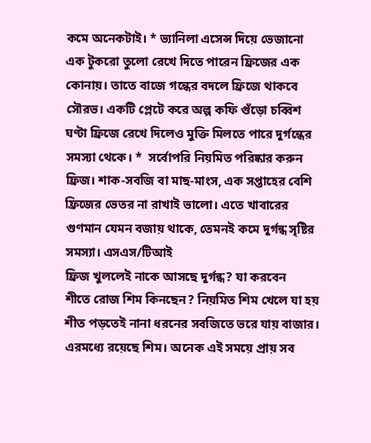কমে অনেকটাই। * ভ্যানিলা এসেন্স দিয়ে ভেজানো এক টুকরো তুলো রেখে দিতে পারেন ফ্রিজের এক কোনায়। তাতে বাজে গন্ধের বদলে ফ্রিজে থাকবে সৌরভ। একটি প্লেটে করে অল্প কফি গুঁড়ো চব্বিশ ঘণ্টা ফ্রিজে রেখে দিলেও মুক্তি মিলতে পারে দুর্গন্ধের সমস্যা থেকে। *  সর্বোপরি নিয়মিত পরিষ্কার করুন ফ্রিজ। শাক-সবজি বা মাছ-মাংস, এক সপ্তাহের বেশি ফ্রিজের ভেতর না রাখাই ভালো। এতে খাবারের গুণমান যেমন বজায় থাকে, তেমনই কমে দুর্গন্ধ সৃষ্টির সমস্যা। এসএস/টিআই
ফ্রিজ খুললেই নাকে আসছে দুর্গন্ধ? যা করবেন
শীতে রোজ শিম কিনছেন? নিয়মিত শিম খেলে যা হয়
শীত পড়তেই নানা ধরনের সবজিতে ভরে যায় বাজার। এরমধ্যে রয়েছে শিম। অনেক এই সময়ে প্রায় সব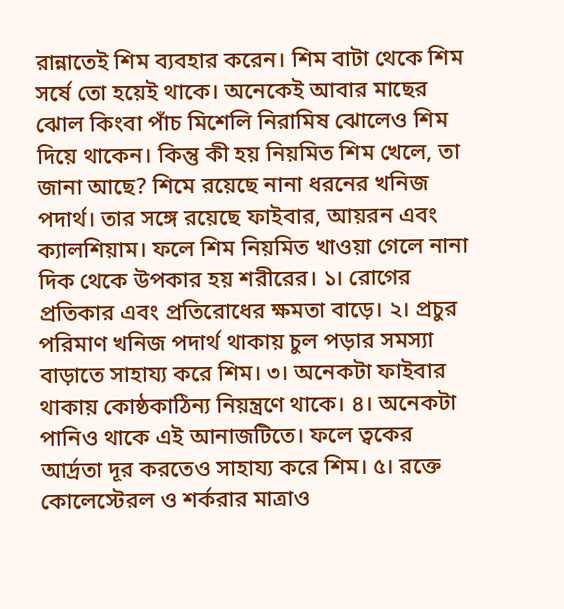রান্নাতেই শিম ব্যবহার করেন। শিম বাটা থেকে শিম সর্ষে তো হয়েই থাকে। অনেকেই আবার মাছের ঝোল কিংবা পাঁচ মিশেলি নিরামিষ ঝোলেও শিম দিয়ে থাকেন। কিন্তু কী হয় নিয়মিত শিম খেলে, তা জানা আছে? শিমে রয়েছে নানা ধরনের খনিজ পদার্থ। তার সঙ্গে রয়েছে ফাইবার, আয়রন এবং ক্যালশিয়াম। ফলে শিম নিয়মিত খাওয়া গেলে নানা দিক থেকে উপকার হয় শরীরের। ১। রোগের প্রতিকার এবং প্রতিরোধের ক্ষমতা বাড়ে। ২। প্রচুর পরিমাণ খনিজ পদার্থ থাকায় চুল পড়ার সমস্যা বাড়াতে সাহায্য করে শিম। ৩। অনেকটা ফাইবার থাকায় কোষ্ঠকাঠিন্য নিয়ন্ত্রণে থাকে। ৪। অনেকটা পানিও থাকে এই আনাজটিতে। ফলে ত্বকের আর্দ্রতা দূর করতেও সাহায্য করে শিম। ৫। রক্তে কোলেস্টেরল ও শর্করার মাত্রাও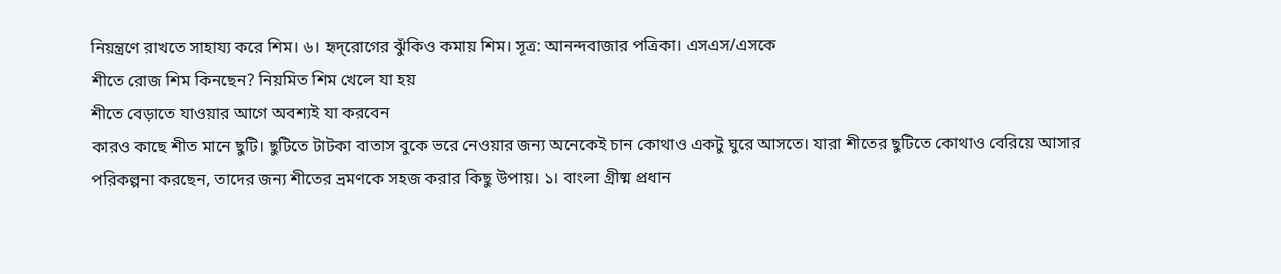নিয়ন্ত্রণে রাখতে সাহায্য করে শিম। ৬। হৃদ্‌রোগের ঝুঁকিও কমায় শিম। সূত্র: আনন্দবাজার পত্রিকা। এসএস/এসকে
শীতে রোজ শিম কিনছেন? নিয়মিত শিম খেলে যা হয়
শীতে বেড়াতে যাওয়ার আগে অবশ্যই যা করবেন
কারও কাছে শীত মানে ছুটি। ছুটিতে টাটকা বাতাস বুকে ভরে নেওয়ার জন্য অনেকেই চান কোথাও একটু ঘুরে আসতে। যারা শীতের ছুটিতে কোথাও বেরিয়ে আসার পরিকল্পনা করছেন, তাদের জন্য শীতের ভ্রমণকে সহজ করার কিছু উপায়। ১। বাংলা গ্রীষ্ম প্রধান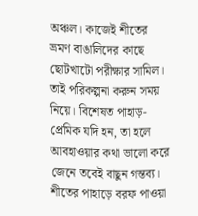অঞ্চল। কাজেই শীতের ভ্রমণ বাঙালিদের কাছে ছোটখাটো পরীক্ষার সামিল। তাই পরিকল্পনা করুন সময় নিয়ে। বিশেষত পাহাড়-প্রেমিক যদি হন, তা হলে আবহাওয়ার কথা ভালো করে জেনে তবেই বাছুন গন্তব্য। শীতের পাহাড়ে বরফ পাওয়া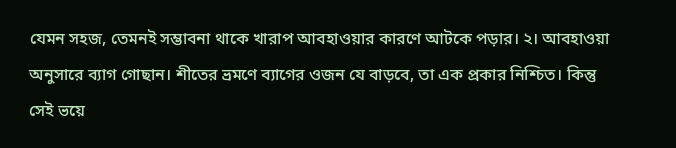যেমন সহজ, তেমনই সম্ভাবনা থাকে খারাপ আবহাওয়ার কারণে আটকে পড়ার। ২। আবহাওয়া অনুসারে ব্যাগ গোছান। শীতের ভ্রমণে ব্যাগের ওজন যে বাড়বে, তা এক প্রকার নিশ্চিত। কিন্তু সেই ভয়ে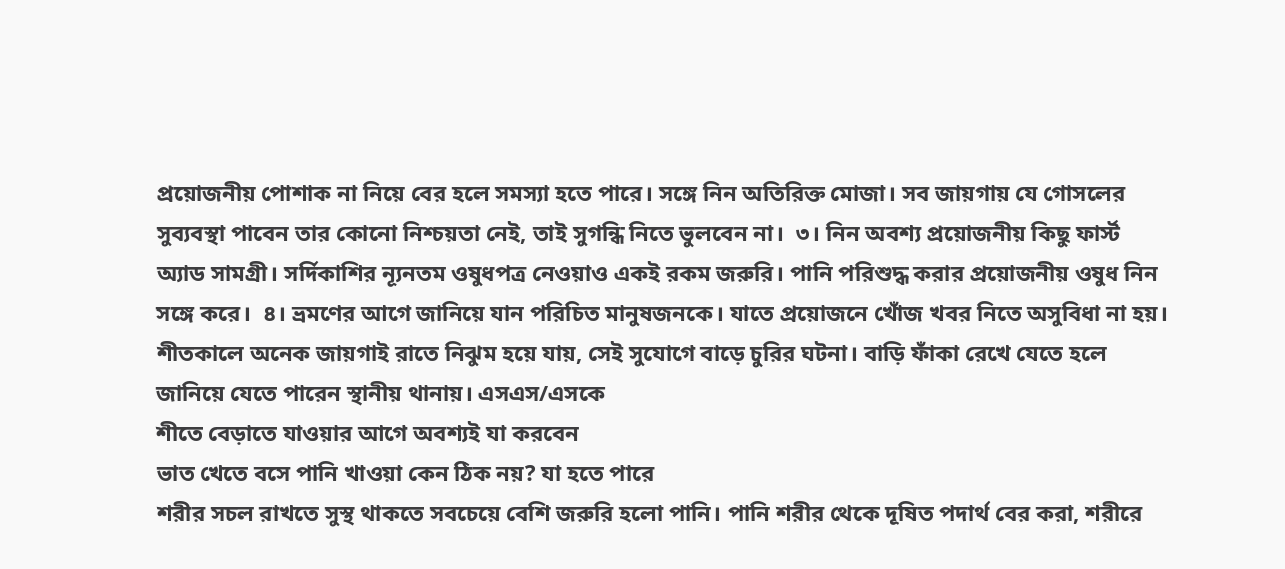প্রয়োজনীয় পোশাক না নিয়ে বের হলে সমস্যা হতে পারে। সঙ্গে নিন অতিরিক্ত মোজা। সব জায়গায় যে গোসলের সুব্যবস্থা পাবেন তার কোনো নিশ্চয়তা নেই, তাই সুগন্ধি নিতে ভুলবেন না।  ৩। নিন অবশ্য প্রয়োজনীয় কিছু ফার্স্ট অ্যাড সামগ্রী। সর্দিকাশির ন্যূনতম ওষুধপত্র নেওয়াও একই রকম জরুরি। পানি পরিশুদ্ধ করার প্রয়োজনীয় ওষুধ নিন সঙ্গে করে।  ৪। ভ্রমণের আগে জানিয়ে যান পরিচিত মানুষজনকে। যাতে প্রয়োজনে খোঁজ খবর নিতে অসুবিধা না হয়। শীতকালে অনেক জায়গাই রাতে নিঝুম হয়ে যায়, সেই সুযোগে বাড়ে চুরির ঘটনা। বাড়ি ফাঁকা রেখে যেতে হলে জানিয়ে যেতে পারেন স্থানীয় থানায়। এসএস/এসকে
শীতে বেড়াতে যাওয়ার আগে অবশ্যই যা করবেন
ভাত খেতে বসে পানি খাওয়া কেন ঠিক নয়? যা হতে পারে
শরীর সচল রাখতে সুস্থ থাকতে সবচেয়ে বেশি জরুরি হলো পানি। পানি শরীর থেকে দূষিত পদার্থ বের করা, শরীরে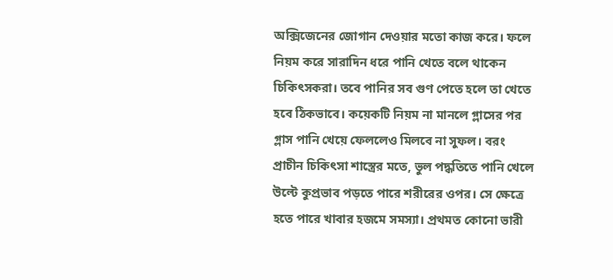অক্সিজেনের জোগান দেওয়ার মতো কাজ করে। ফলে নিয়ম করে সারাদিন ধরে পানি খেতে বলে থাকেন চিকিৎসকরা। তবে পানির সব গুণ পেতে হলে তা খেতে হবে ঠিকভাবে। কয়েকটি নিয়ম না মানলে গ্লাসের পর গ্লাস পানি খেয়ে ফেললেও মিলবে না সুফল। বরং প্রাচীন চিকিৎসা শাস্ত্রের মতে, ভুল পদ্ধতিতে পানি খেলে উল্টে কুপ্রভাব পড়তে পারে শরীরের ওপর। সে ক্ষেত্রে হতে পারে খাবার হজমে সমস্যা। প্রথমত কোনো ভারী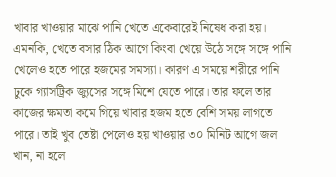খাবার খাওয়ার মাঝে পানি খেতে ‌একেবারেই নিষেধ করা হয়। এমনকি, খেতে বসার ঠিক আগে কিংবা খেয়ে উঠে সঙ্গে সঙ্গে পানি খেলেও হতে পারে হজমের সমস্যা। কারণ এ সময়ে শরীরে পানি ঢুকে গ্যাসট্রিক জ্যুসের সঙ্গে মিশে যেতে পারে। তার ফলে তার কাজের ক্ষমতা কমে গিয়ে খাবার হজম হতে বেশি সময় লাগতে পারে। তাই খুব তেষ্টা পেলেও হয় খাওয়ার ৩০ মিনিট আগে জল খান, না হলে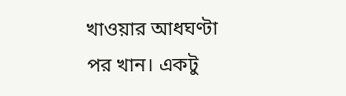খাওয়ার আধঘণ্টা পর খান। একটু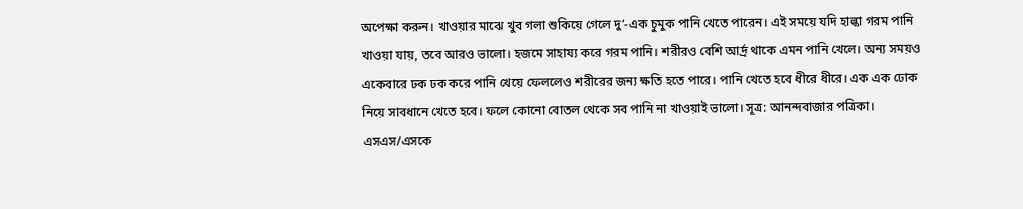অপেক্ষা করুন। খাওয়ার মাঝে খুব গলা শুকিয়ে গেলে দু’-এক চুমুক পানি খেতে পারেন। এই সময়ে যদি হাল্কা গরম পানি খাওয়া যায়, তবে আরও ভালো। হজমে সাহায্য করে গরম পানি। শরীরও বেশি আর্দ্র থাকে এমন পানি খেলে। অন্য সময়ও একেবারে ঢক ঢক করে পানি খেয়ে ফেললেও শরীরের জন্য ক্ষতি হতে পারে। পানি খেতে হবে ধীরে ধীরে। এক এক ঢোক নিয়ে সাবধানে খেতে হবে। ফলে কোনো বোতল থেকে সব পানি না খাওয়াই ভালো। সূত্র: আনন্দবাজার পত্রিকা। এসএস/এসকে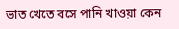ভাত খেতে বসে পানি খাওয়া কেন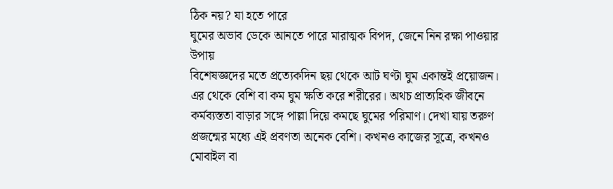ঠিক নয়? যা হতে পারে
ঘুমের অভাব ডেকে আনতে পারে মারাত্মক বিপদ, জেনে নিন রক্ষা পাওয়ার উপায়
বিশেষজ্ঞদের মতে প্রত্যেকদিন ছয় থেকে আট ঘণ্টা ঘুম একান্তই প্রয়োজন। এর থেকে বেশি বা কম ঘুম ক্ষতি করে শরীরের। অথচ প্রাত্যহিক জীবনে কর্মব্যস্ততা বাড়ার সঙ্গে পাল্লা দিয়ে কমছে ঘুমের পরিমাণ। দেখা যায় তরুণ প্রজন্মের মধ্যে এই প্রবণতা অনেক বেশি। কখনও কাজের সূত্রে, কখনও মোবাইল বা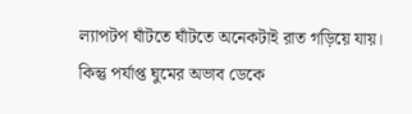ল্যাপটপ ঘাঁটতে ঘাঁটতে অনেকটাই রাত গড়িয়ে যায়। কিন্তু পর্যাপ্ত ঘুমের অভাব ডেকে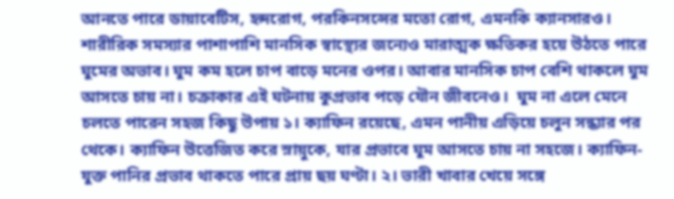আনতে পারে ডায়াবেটিস, হৃদ‌‌রোগ, পরকিনসন্সের মতো রোগ, এমনকি ক্যানসারও। শারীরিক সমস্যার পাশাপাশি মানসিক স্বাস্থ্যের জন্যেও মারাত্মক ক্ষতিকর হয়ে উঠতে পারে ঘুমের অভাব। ঘুম কম হলে চাপ বাড়ে মনের ওপর। আবার মানসিক চাপ বেশি থাকলে ঘুম আসতে চায় না। চক্রাকার এই ঘটনায় কুপ্রভাব পড়ে যৌন জীবনেও।  ঘুম না এলে মেনে চলতে পারেন সহজ কিছু উপায় ১। ক্যাফিন রয়েছে, এমন পানীয় এড়িয়ে চলুন সন্ধ্যার পর থেকে। ক্যাফিন উত্তেজিত করে স্নায়ুকে, যার প্রভাবে ঘুম আসতে চায় না সহজে। ক্যাফিন-যুক্ত পানির প্রভাব থাকতে পারে প্রায় ছয় ঘণ্টা। ২। ভারী খাবার খেয়ে সঙ্গে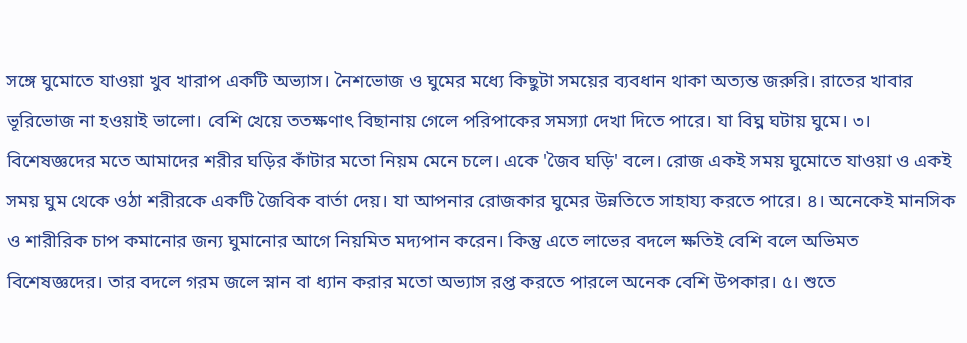সঙ্গে ঘুমোতে যাওয়া খুব খারাপ একটি অভ্যাস। নৈশভোজ ও ঘুমের মধ্যে কিছুটা সময়ের ব্যবধান থাকা অত্যন্ত জরুরি। রাতের খাবার ভূরিভোজ না হওয়াই ভালো। বেশি খেয়ে ততক্ষণাৎ বিছানায় গেলে পরিপাকের সমস্যা দেখা দিতে পারে। যা বিঘ্ন ঘটায় ঘুমে। ৩। বিশেষজ্ঞদের মতে আমাদের শরীর ঘড়ির কাঁটার মতো নিয়ম মেনে চলে। একে 'জৈব ঘড়ি' বলে। রোজ একই সময় ঘুমোতে যাওয়া ও একই সময় ঘুম থেকে ওঠা শরীরকে একটি জৈবিক বার্তা দেয়। যা আপনার রোজকার ঘুমের উন্নতিতে সাহায্য করতে পারে। ৪। অনেকেই মানসিক ও শারীরিক চাপ কমানোর জন্য ঘুমানোর আগে নিয়মিত মদ্যপান করেন। কিন্তু এতে লাভের বদলে ক্ষতিই বেশি বলে অভিমত বিশেষজ্ঞদের। তার বদলে গরম জলে স্নান বা ধ্যান করার মতো অভ্যাস রপ্ত করতে পারলে অনেক বেশি উপকার। ৫। শুতে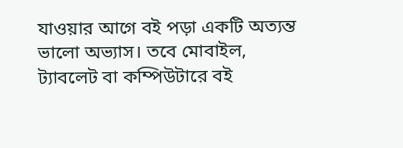যাওয়ার আগে বই পড়া একটি অত্যন্ত ভালো অভ্যাস। তবে মোবাইল, ট্যাবলেট বা কম্পিউটারে বই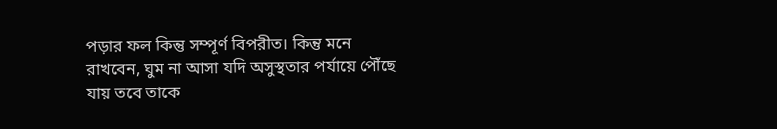পড়ার ফল কিন্তু সম্পূর্ণ বিপরীত। কিন্তু মনে রাখবেন, ঘুম না আসা যদি অসুস্থতার পর্যায়ে পৌঁছে যায় তবে তাকে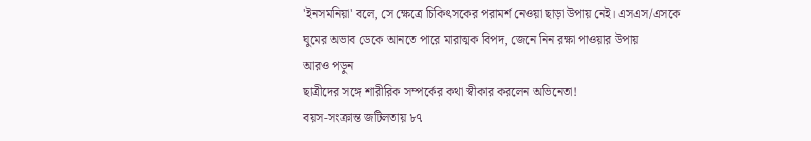'ইনসমনিয়া' বলে, সে ক্ষেত্রে চিকিৎসকের পরামর্শ নেওয়া ছাড়া উপায় নেই। এসএস/এসকে
ঘুমের অভাব ডেকে আনতে পারে মারাত্মক বিপদ, জেনে নিন রক্ষা পাওয়ার উপায়
আরও পড়ুন
ছাত্রীদের সঙ্গে শারীরিক সম্পর্কের কথা স্বীকার করলেন অভিনেতা!
বয়স-সংক্রান্ত জটিলতায় ৮৭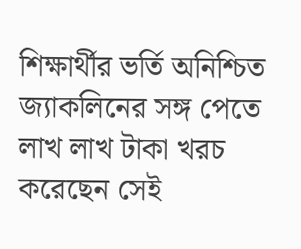শিক্ষার্থীর ভর্তি অনিশ্চিত
জ্যাকলিনের সঙ্গ পেতে লাখ লাখ টাকা খরচ করেছেন সেই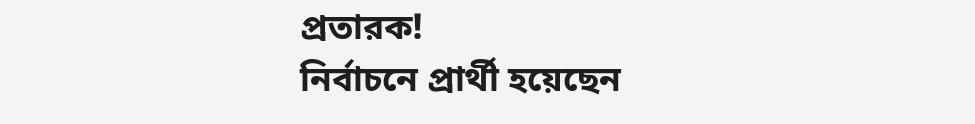প্রতারক!
নির্বাচনে প্রার্থী হয়েছেন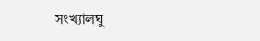সংখ্যালঘু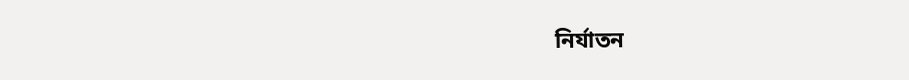নির্যাতন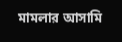মামলার আসামি